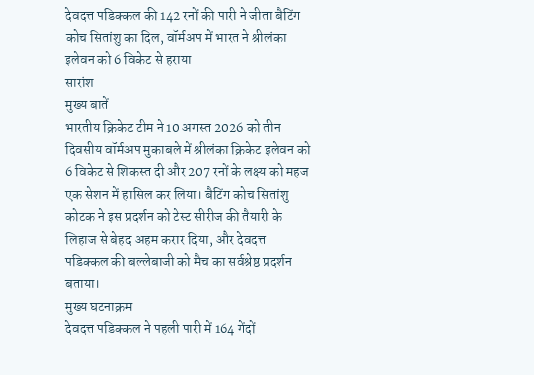देवदत्त पडिक्कल की 142 रनों की पारी ने जीता बैटिंग कोच सितांशु का दिल, वॉर्मअप में भारत ने श्रीलंका इलेवन को 6 विकेट से हराया
सारांश
मुख्य बातें
भारतीय क्रिकेट टीम ने 10 अगस्त 2026 को तीन दिवसीय वॉर्मअप मुकाबले में श्रीलंका क्रिकेट इलेवन को 6 विकेट से शिकस्त दी और 207 रनों के लक्ष्य को महज एक सेशन में हासिल कर लिया। बैटिंग कोच सितांशु कोटक ने इस प्रदर्शन को टेस्ट सीरीज की तैयारी के लिहाज से बेहद अहम करार दिया, और देवदत्त पडिक्कल की बल्लेबाजी को मैच का सर्वश्रेष्ठ प्रदर्शन बताया।
मुख्य घटनाक्रम
देवदत्त पडिक्कल ने पहली पारी में 164 गेंदों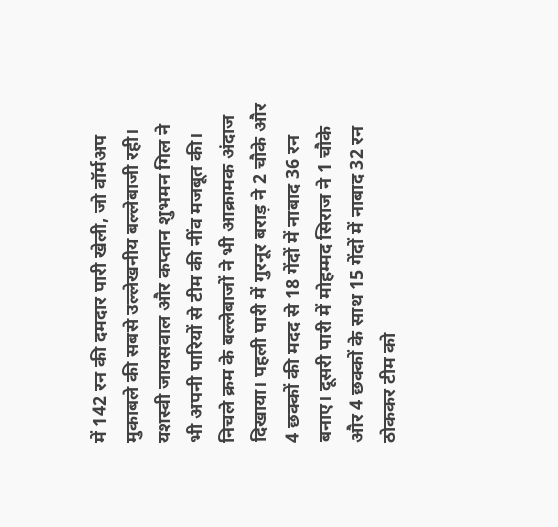में 142 रन की दमदार पारी खेली, जो वॉर्मअप मुकाबले की सबसे उल्लेखनीय बल्लेबाजी रही। यशस्वी जायसवाल और कप्तान शुभमन गिल ने भी अपनी पारियों से टीम की नींव मजबूत की।
निचले क्रम के बल्लेबाजों ने भी आक्रामक अंदाज दिखाया। पहली पारी में गुरनूर बराड़ ने 2 चौके और 4 छक्कों की मदद से 18 गेंदों में नाबाद 36 रन बनाए। दूसरी पारी में मोहम्मद सिराज ने 1 चौके और 4 छक्कों के साथ 15 गेंदों में नाबाद 32 रन ठोककर टीम को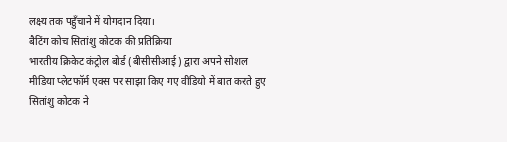लक्ष्य तक पहुँचाने में योगदान दिया।
बैटिंग कोच सितांशु कोटक की प्रतिक्रिया
भारतीय क्रिकेट कंट्रोल बोर्ड (बीसीसीआई) द्वारा अपने सोशल मीडिया प्लेटफॉर्म एक्स पर साझा किए गए वीडियो में बात करते हुए सितांशु कोटक ने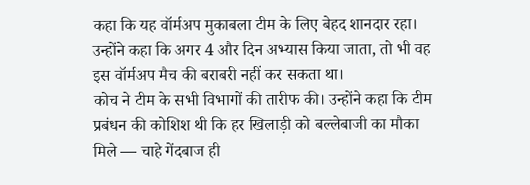कहा कि यह वॉर्मअप मुकाबला टीम के लिए बेहद शानदार रहा। उन्होंने कहा कि अगर 4 और दिन अभ्यास किया जाता, तो भी वह इस वॉर्मअप मैच की बराबरी नहीं कर सकता था।
कोच ने टीम के सभी विभागों की तारीफ की। उन्होंने कहा कि टीम प्रबंधन की कोशिश थी कि हर खिलाड़ी को बल्लेबाजी का मौका मिले — चाहे गेंदबाज ही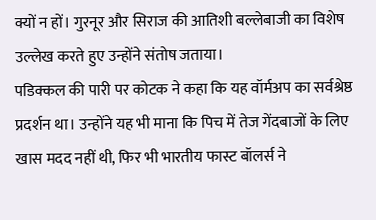क्यों न हों। गुरनूर और सिराज की आतिशी बल्लेबाजी का विशेष उल्लेख करते हुए उन्होंने संतोष जताया।
पडिक्कल की पारी पर कोटक ने कहा कि यह वॉर्मअप का सर्वश्रेष्ठ प्रदर्शन था। उन्होंने यह भी माना कि पिच में तेज गेंदबाजों के लिए खास मदद नहीं थी, फिर भी भारतीय फास्ट बॉलर्स ने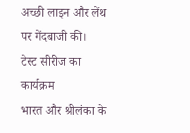अच्छी लाइन और लेंथ पर गेंदबाजी की।
टेस्ट सीरीज का कार्यक्रम
भारत और श्रीलंका के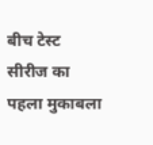बीच टेस्ट सीरीज का पहला मुकाबला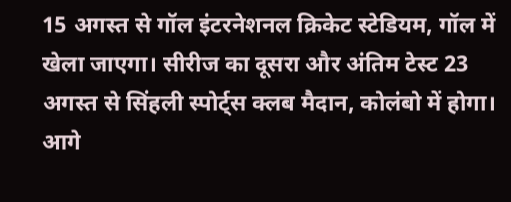15 अगस्त से गॉल इंटरनेशनल क्रिकेट स्टेडियम, गॉल में खेला जाएगा। सीरीज का दूसरा और अंतिम टेस्ट 23 अगस्त से सिंहली स्पोर्ट्स क्लब मैदान, कोलंबो में होगा।
आगे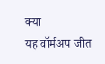क्या
यह वॉर्मअप जीत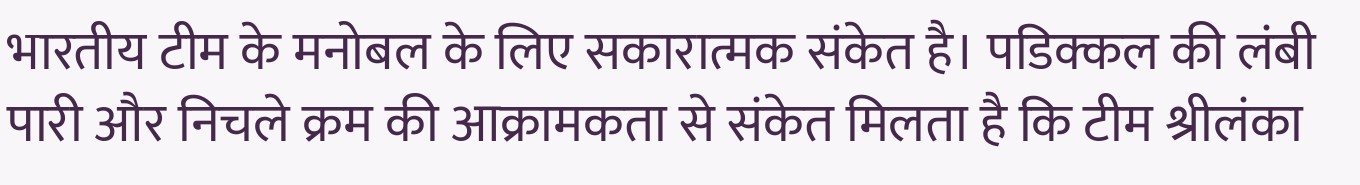भारतीय टीम के मनोबल के लिए सकारात्मक संकेत है। पडिक्कल की लंबी पारी और निचले क्रम की आक्रामकता से संकेत मिलता है कि टीम श्रीलंका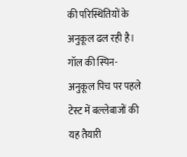की परिस्थितियों के अनुकूल ढल रही है। गॉल की स्पिन-अनुकूल पिच पर पहले टेस्ट में बल्लेबाजों की यह तैयारी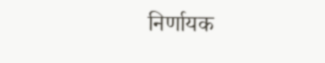निर्णायक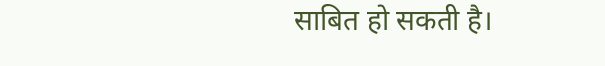साबित हो सकती है।